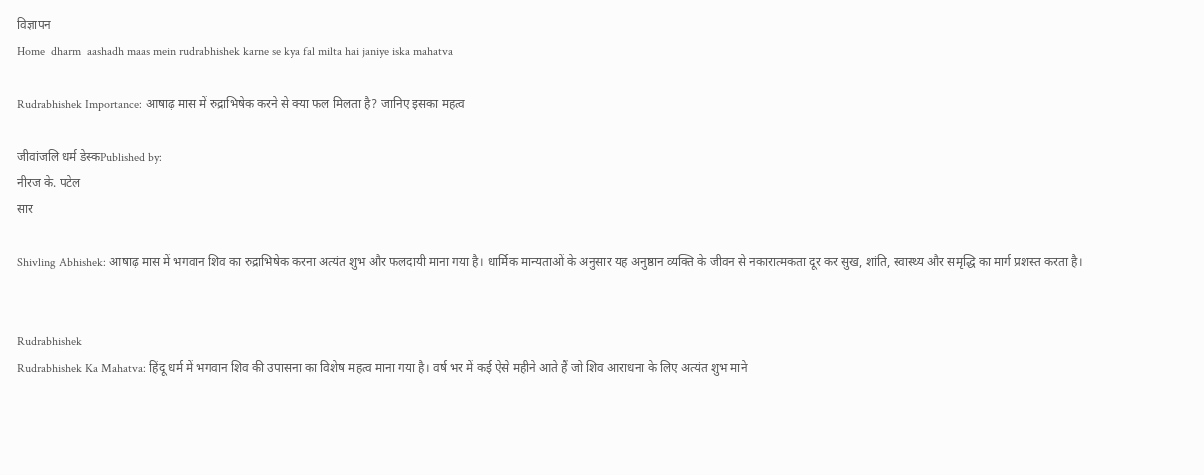विज्ञापन
Home  dharm  aashadh maas mein rudrabhishek karne se kya fal milta hai janiye iska mahatva

Rudrabhishek Importance: आषाढ़ मास में रुद्राभिषेक करने से क्या फल मिलता है? जानिए इसका महत्व

जीवांजलि धर्म डेस्कPublished by:
नीरज के. पटेल
सार

Shivling Abhishek: आषाढ़ मास में भगवान शिव का रुद्राभिषेक करना अत्यंत शुभ और फलदायी माना गया है। धार्मिक मान्यताओं के अनुसार यह अनुष्ठान व्यक्ति के जीवन से नकारात्मकता दूर कर सुख, शांति, स्वास्थ्य और समृद्धि का मार्ग प्रशस्त करता है।


Rudrabhishek
Rudrabhishek Ka Mahatva: हिंदू धर्म में भगवान शिव की उपासना का विशेष महत्व माना गया है। वर्ष भर में कई ऐसे महीने आते हैं जो शिव आराधना के लिए अत्यंत शुभ माने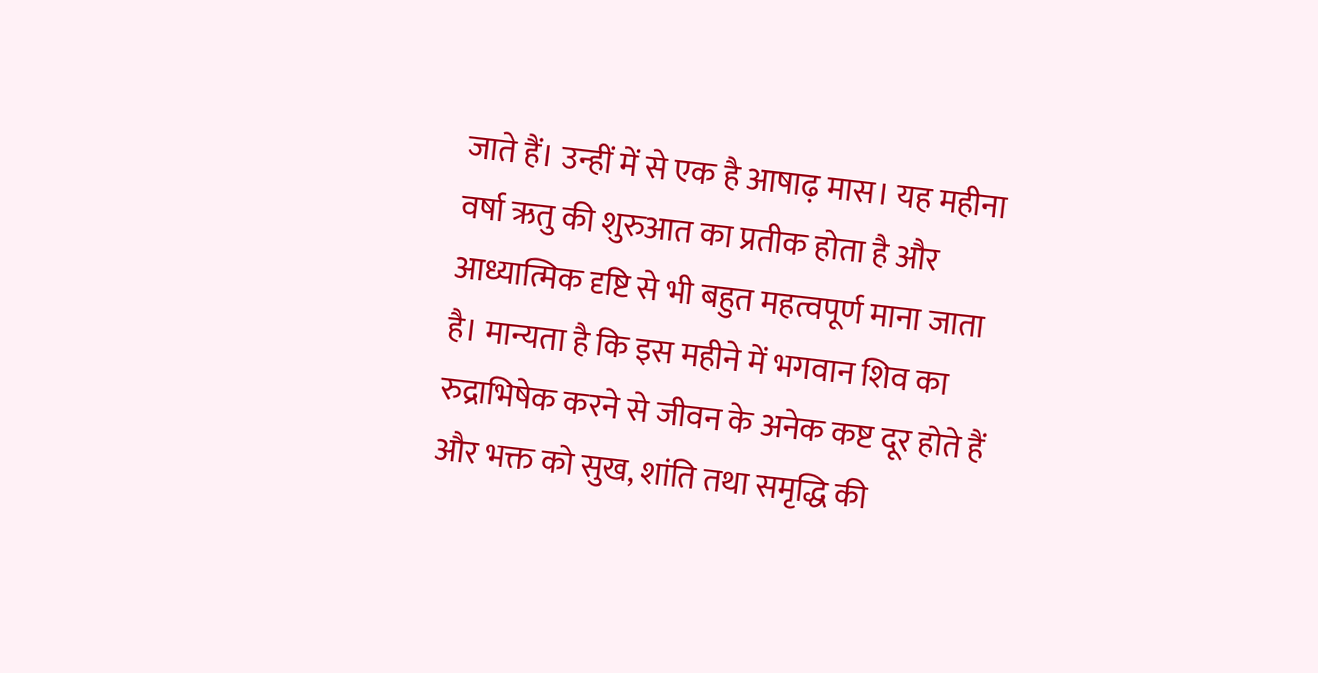जाते हैं। उन्हीं में से एक है आषाढ़ मास। यह महीना वर्षा ऋतु की शुरुआत का प्रतीक होता है और आध्यात्मिक दृष्टि से भी बहुत महत्वपूर्ण माना जाता है। मान्यता है कि इस महीने में भगवान शिव का रुद्राभिषेक करने से जीवन के अनेक कष्ट दूर होते हैं और भक्त को सुख, शांति तथा समृद्धि की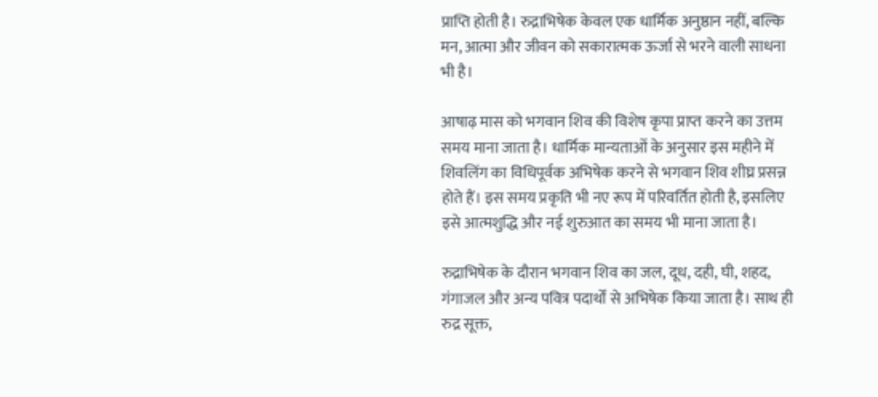प्राप्ति होती है। रुद्राभिषेक केवल एक धार्मिक अनुष्ठान नहीं, बल्कि मन, आत्मा और जीवन को सकारात्मक ऊर्जा से भरने वाली साधना भी है।

आषाढ़ मास को भगवान शिव की विशेष कृपा प्राप्त करने का उत्तम समय माना जाता है। धार्मिक मान्यताओं के अनुसार इस महीने में शिवलिंग का विधिपूर्वक अभिषेक करने से भगवान शिव शीघ्र प्रसन्न होते हैं। इस समय प्रकृति भी नए रूप में परिवर्तित होती है, इसलिए इसे आत्मशुद्धि और नई शुरुआत का समय भी माना जाता है।

रुद्राभिषेक के दौरान भगवान शिव का जल, दूध, दही, घी, शहद, गंगाजल और अन्य पवित्र पदार्थों से अभिषेक किया जाता है। साथ ही रुद्र सूक्त,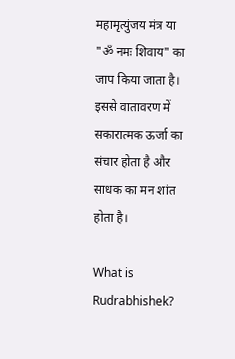महामृत्युंजय मंत्र या "ॐ नमः शिवाय" का जाप किया जाता है। इससे वातावरण में सकारात्मक ऊर्जा का संचार होता है और साधक का मन शांत होता है।

What is Rudrabhishek?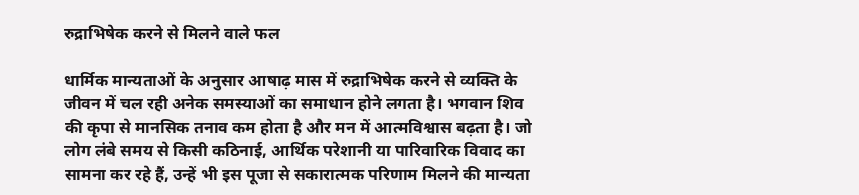रुद्राभिषेक करने से मिलने वाले फल

धार्मिक मान्यताओं के अनुसार आषाढ़ मास में रुद्राभिषेक करने से व्यक्ति के जीवन में चल रही अनेक समस्याओं का समाधान होने लगता है। भगवान शिव की कृपा से मानसिक तनाव कम होता है और मन में आत्मविश्वास बढ़ता है। जो लोग लंबे समय से किसी कठिनाई, आर्थिक परेशानी या पारिवारिक विवाद का सामना कर रहे हैं, उन्हें भी इस पूजा से सकारात्मक परिणाम मिलने की मान्यता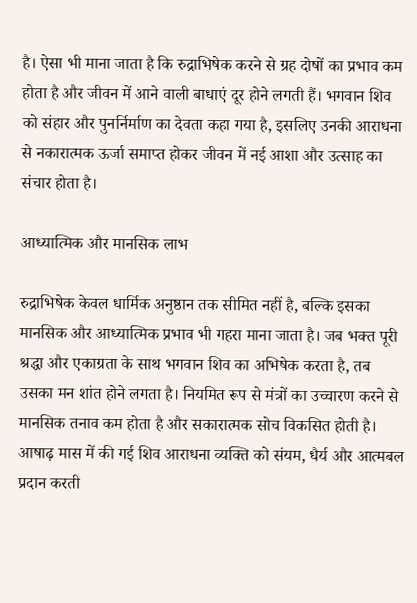है। ऐसा भी माना जाता है कि रुद्राभिषेक करने से ग्रह दोषों का प्रभाव कम होता है और जीवन में आने वाली बाधाएं दूर होने लगती हैं। भगवान शिव को संहार और पुनर्निर्माण का देवता कहा गया है, इसलिए उनकी आराधना से नकारात्मक ऊर्जा समाप्त होकर जीवन में नई आशा और उत्साह का संचार होता है।

आध्यात्मिक और मानसिक लाभ

रुद्राभिषेक केवल धार्मिक अनुष्ठान तक सीमित नहीं है, बल्कि इसका मानसिक और आध्यात्मिक प्रभाव भी गहरा माना जाता है। जब भक्त पूरी श्रद्धा और एकाग्रता के साथ भगवान शिव का अभिषेक करता है, तब उसका मन शांत होने लगता है। नियमित रूप से मंत्रों का उच्चारण करने से मानसिक तनाव कम होता है और सकारात्मक सोच विकसित होती है। आषाढ़ मास में की गई शिव आराधना व्यक्ति को संयम, धैर्य और आत्मबल प्रदान करती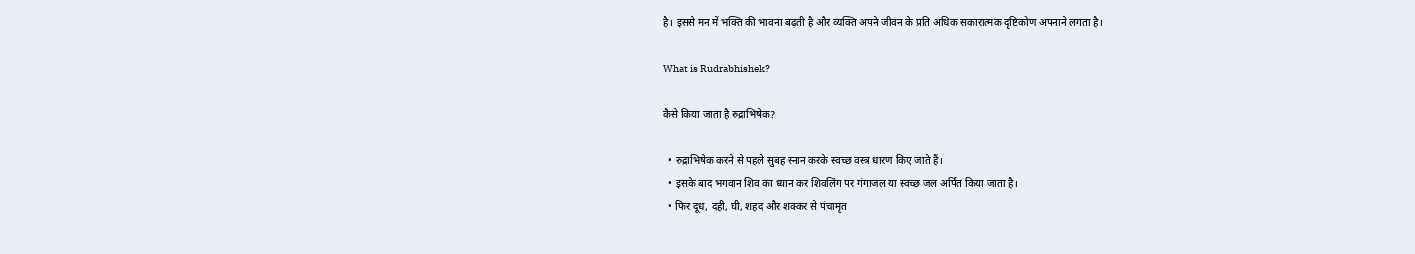है। इससे मन में भक्ति की भावना बढ़ती है और व्यक्ति अपने जीवन के प्रति अधिक सकारात्मक दृष्टिकोण अपनाने लगता है।

What is Rudrabhishek?

कैसे किया जाता है रुद्राभिषेक?

  • रुद्राभिषेक करने से पहले सुबह स्नान करके स्वच्छ वस्त्र धारण किए जाते हैं।
  • इसके बाद भगवान शिव का ध्यान कर शिवलिंग पर गंगाजल या स्वच्छ जल अर्पित किया जाता है।
  • फिर दूध, दही, घी, शहद और शक्कर से पंचामृत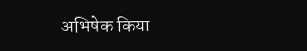अभिषेक किया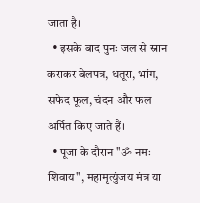जाता है।
  • इसके बाद पुनः जल से स्नान कराकर बेलपत्र, धतूरा, भांग, सफेद फूल, चंदन और फल अर्पित किए जाते हैं।
  • पूजा के दौरान "ॐ नमः शिवाय", महामृत्युंजय मंत्र या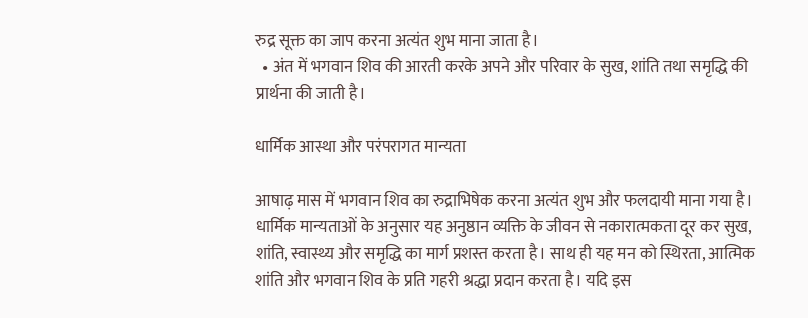रुद्र सूक्त का जाप करना अत्यंत शुभ माना जाता है।
  • अंत में भगवान शिव की आरती करके अपने और परिवार के सुख, शांति तथा समृद्धि की प्रार्थना की जाती है।

धार्मिक आस्था और परंपरागत मान्यता

आषाढ़ मास में भगवान शिव का रुद्राभिषेक करना अत्यंत शुभ और फलदायी माना गया है। धार्मिक मान्यताओं के अनुसार यह अनुष्ठान व्यक्ति के जीवन से नकारात्मकता दूर कर सुख, शांति, स्वास्थ्य और समृद्धि का मार्ग प्रशस्त करता है। साथ ही यह मन को स्थिरता, आत्मिक शांति और भगवान शिव के प्रति गहरी श्रद्धा प्रदान करता है। यदि इस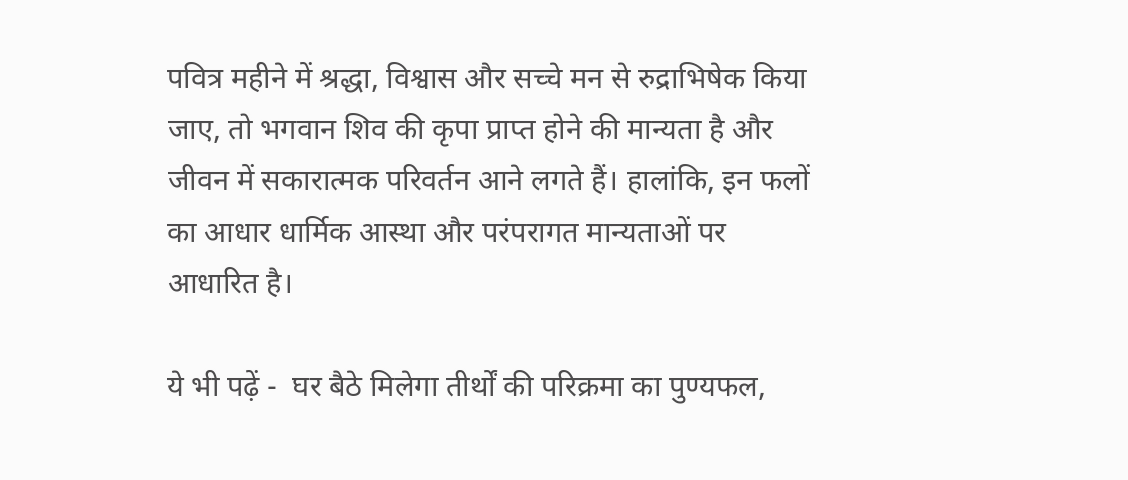पवित्र महीने में श्रद्धा, विश्वास और सच्चे मन से रुद्राभिषेक किया जाए, तो भगवान शिव की कृपा प्राप्त होने की मान्यता है और जीवन में सकारात्मक परिवर्तन आने लगते हैं। हालांकि, इन फलों का आधार धार्मिक आस्था और परंपरागत मान्यताओं पर आधारित है।

ये भी पढ़ें -  घर बैठे मिलेगा तीर्थों की परिक्रमा का पुण्यफल,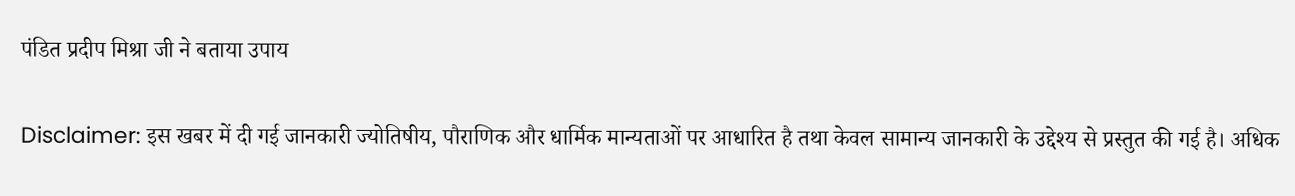पंडित प्रदीप मिश्रा जी ने बताया उपाय

Disclaimer: इस खबर में दी गई जानकारी ज्योतिषीय, पौराणिक और धार्मिक मान्यताओं पर आधारित है तथा केवल सामान्य जानकारी के उद्देश्य से प्रस्तुत की गई है। अधिक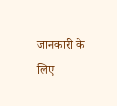जानकारी के लिए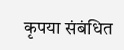कृपया संबंधित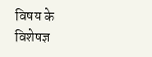विषय के विशेषज्ञ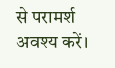से परामर्श अवश्य करें।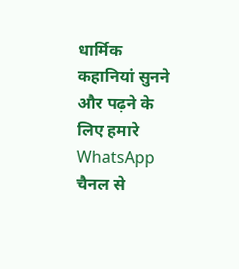धार्मिक कहानियां सुनने और पढ़ने के लिए हमारे WhatsApp चैनल से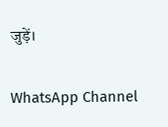जुड़ें।

WhatsApp Channel